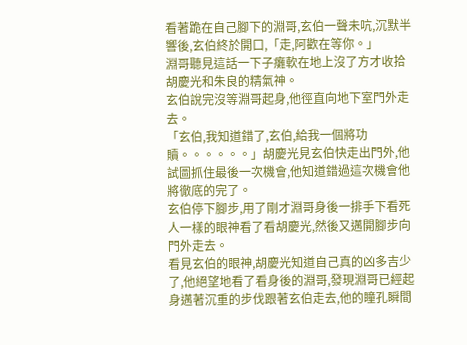看著跪在自己腳下的淵哥,玄伯一聲未吭,沉默半響後,玄伯終於開口,「走,阿歡在等你。」
淵哥聽見這話一下子癱軟在地上沒了方才收拾胡慶光和朱良的精氣神。
玄伯說完沒等淵哥起身,他徑直向地下室門外走去。
「玄伯,我知道錯了,玄伯,給我一個將功贖。。。。。。」胡慶光見玄伯快走出門外,他試圖抓住最後一次機會,他知道錯過這次機會他將徹底的完了。
玄伯停下腳步,用了剛才淵哥身後一排手下看死人一樣的眼神看了看胡慶光,然後又邁開腳步向門外走去。
看見玄伯的眼神,胡慶光知道自己真的凶多吉少了,他絕望地看了看身後的淵哥,發現淵哥已經起身邁著沉重的步伐跟著玄伯走去,他的瞳孔瞬間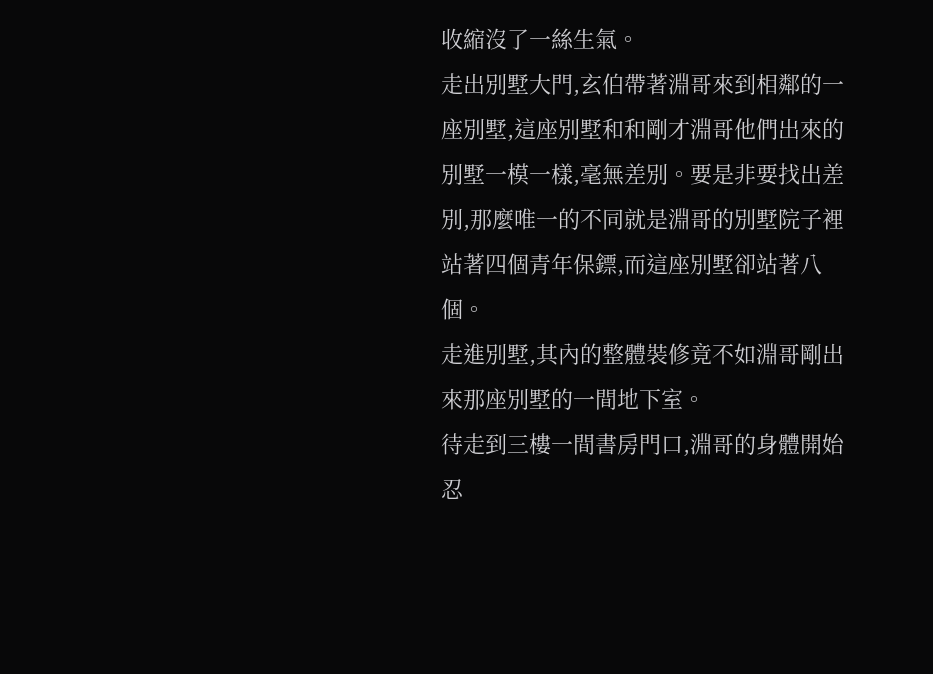收縮沒了一絲生氣。
走出別墅大門,玄伯帶著淵哥來到相鄰的一座別墅,這座別墅和和剛才淵哥他們出來的別墅一模一樣,毫無差別。要是非要找出差別,那麼唯一的不同就是淵哥的別墅院子裡站著四個青年保鏢,而這座別墅卻站著八個。
走進別墅,其內的整體裝修竟不如淵哥剛出來那座別墅的一間地下室。
待走到三樓一間書房門口,淵哥的身體開始忍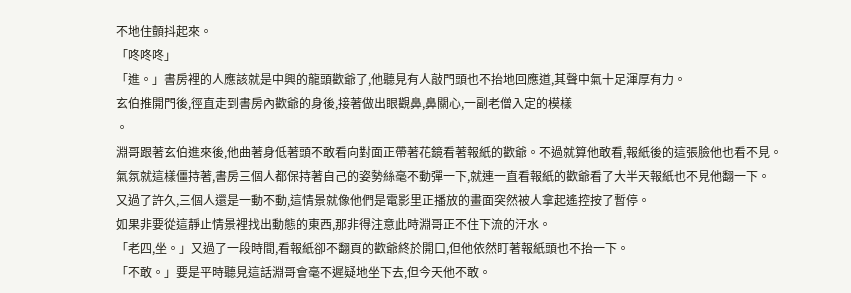不地住顫抖起來。
「咚咚咚」
「進。」書房裡的人應該就是中興的龍頭歡爺了,他聽見有人敲門頭也不抬地回應道,其聲中氣十足渾厚有力。
玄伯推開門後,徑直走到書房內歡爺的身後,接著做出眼觀鼻,鼻關心,一副老僧入定的模樣
。
淵哥跟著玄伯進來後,他曲著身低著頭不敢看向對面正帶著花鏡看著報紙的歡爺。不過就算他敢看,報紙後的這張臉他也看不見。
氣氛就這樣僵持著,書房三個人都保持著自己的姿勢絲毫不動彈一下,就連一直看報紙的歡爺看了大半天報紙也不見他翻一下。
又過了許久,三個人還是一動不動,這情景就像他們是電影里正播放的畫面突然被人拿起遙控按了暫停。
如果非要從這靜止情景裡找出動態的東西,那非得注意此時淵哥正不住下流的汗水。
「老四,坐。」又過了一段時間,看報紙卻不翻頁的歡爺終於開口,但他依然盯著報紙頭也不抬一下。
「不敢。」要是平時聽見這話淵哥會毫不遲疑地坐下去,但今天他不敢。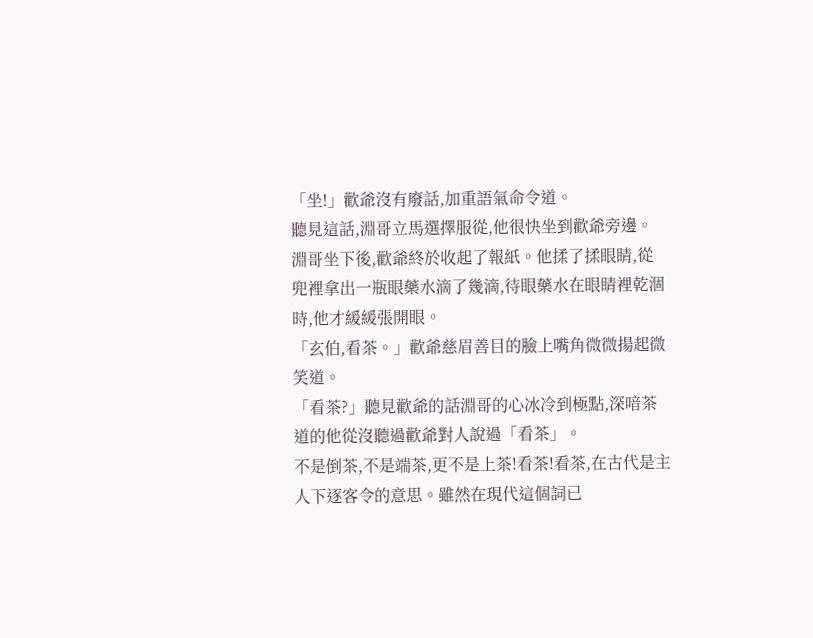「坐!」歡爺沒有廢話,加重語氣命令道。
聽見這話,淵哥立馬選擇服從,他很快坐到歡爺旁邊。
淵哥坐下後,歡爺終於收起了報紙。他揉了揉眼睛,從兜裡拿出一瓶眼藥水滴了幾滴,待眼藥水在眼睛裡乾涸時,他才緩緩張開眼。
「玄伯,看茶。」歡爺慈眉善目的臉上嘴角微微揚起微笑道。
「看茶?」聽見歡爺的話淵哥的心冰冷到極點,深喑茶道的他從沒聽過歡爺對人說過「看茶」。
不是倒茶,不是端茶,更不是上茶!看茶!看茶,在古代是主人下逐客令的意思。雖然在現代這個詞已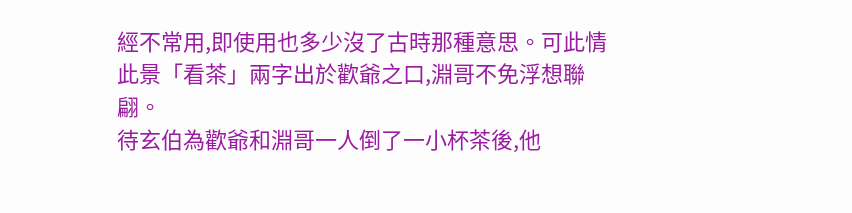經不常用,即使用也多少沒了古時那種意思。可此情此景「看茶」兩字出於歡爺之口,淵哥不免浮想聯翩。
待玄伯為歡爺和淵哥一人倒了一小杯茶後,他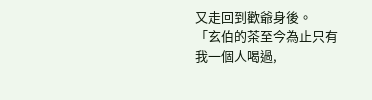又走回到歡爺身後。
「玄伯的茶至今為止只有我一個人喝過,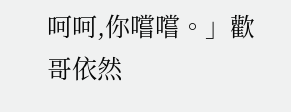呵呵,你嚐嚐。」歡哥依然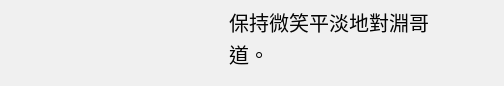保持微笑平淡地對淵哥道。